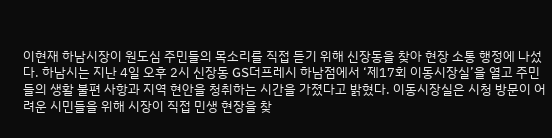이현재 하남시장이 원도심 주민들의 목소리를 직접 듣기 위해 신장동을 찾아 현장 소통 행정에 나섰다. 하남시는 지난 4일 오후 2시 신장동 GS더프레시 하남점에서 ‘제17회 이동시장실’을 열고 주민들의 생활 불편 사항과 지역 현안을 청취하는 시간을 가졌다고 밝혔다. 이동시장실은 시청 방문이 어려운 시민들을 위해 시장이 직접 민생 현장을 찾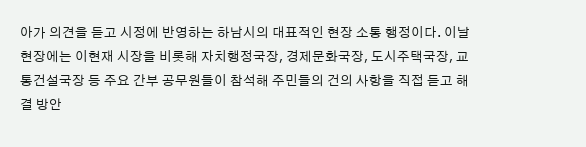아가 의견을 듣고 시정에 반영하는 하남시의 대표적인 현장 소통 행정이다. 이날 현장에는 이현재 시장을 비롯해 자치행정국장, 경제문화국장, 도시주택국장, 교통건설국장 등 주요 간부 공무원들이 참석해 주민들의 건의 사항을 직접 듣고 해결 방안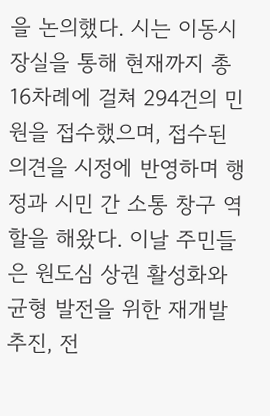을 논의했다. 시는 이동시장실을 통해 현재까지 총 16차례에 걸쳐 294건의 민원을 접수했으며, 접수된 의견을 시정에 반영하며 행정과 시민 간 소통 창구 역할을 해왔다. 이날 주민들은 원도심 상권 활성화와 균형 발전을 위한 재개발 추진, 전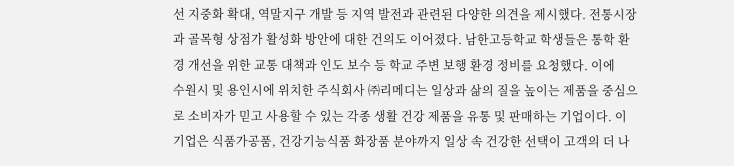선 지중화 확대, 역말지구 개발 등 지역 발전과 관련된 다양한 의견을 제시했다. 전통시장과 골목형 상점가 활성화 방안에 대한 건의도 이어졌다. 남한고등학교 학생들은 통학 환경 개선을 위한 교통 대책과 인도 보수 등 학교 주변 보행 환경 정비를 요청했다. 이에
수원시 및 용인시에 위치한 주식회사 ㈜리메디는 일상과 삶의 질을 높이는 제품을 중심으로 소비자가 믿고 사용할 수 있는 각종 생활 건강 제품을 유통 및 판매하는 기업이다. 이 기업은 식품가공품, 건강기능식품 화장품 분야까지 일상 속 건강한 선택이 고객의 더 나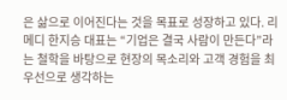은 삶으로 이어진다는 것을 목표로 성장하고 있다. 리메디 한지승 대표는 “기업은 결국 사람이 만든다”라는 철학을 바탕으로 현장의 목소리와 고객 경험을 최우선으로 생각하는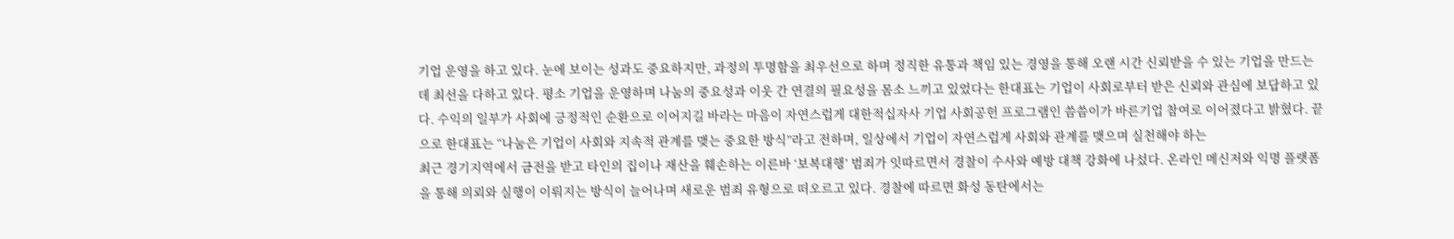기업 운영을 하고 있다. 눈에 보이는 성과도 중요하지만, 과정의 투명함을 최우선으로 하며 정직한 유통과 책임 있는 경영을 통해 오랜 시간 신뢰받을 수 있는 기업을 만드는 데 최선을 다하고 있다. 평소 기업을 운영하며 나눔의 중요성과 이웃 간 연결의 필요성을 몸소 느끼고 있었다는 한대표는 기업이 사회로부터 받은 신뢰와 관심에 보답하고 있다. 수익의 일부가 사회에 긍정적인 순환으로 이어지길 바라는 마음이 자연스럽게 대한적십자사 기업 사회공헌 프로그램인 씀씀이가 바른기업 참여로 이어졌다고 밝혔다. 끝으로 한대표는 “나눔은 기업이 사회와 지속적 관계를 맺는 중요한 방식”라고 전하며, 일상에서 기업이 자연스럽게 사회와 관계를 맺으며 실천해야 하는
최근 경기지역에서 금전을 받고 타인의 집이나 재산을 훼손하는 이른바 ‘보복대행’ 범죄가 잇따르면서 경찰이 수사와 예방 대책 강화에 나섰다. 온라인 메신저와 익명 플랫폼을 통해 의뢰와 실행이 이뤄지는 방식이 늘어나며 새로운 범죄 유형으로 떠오르고 있다. 경찰에 따르면 화성 동탄에서는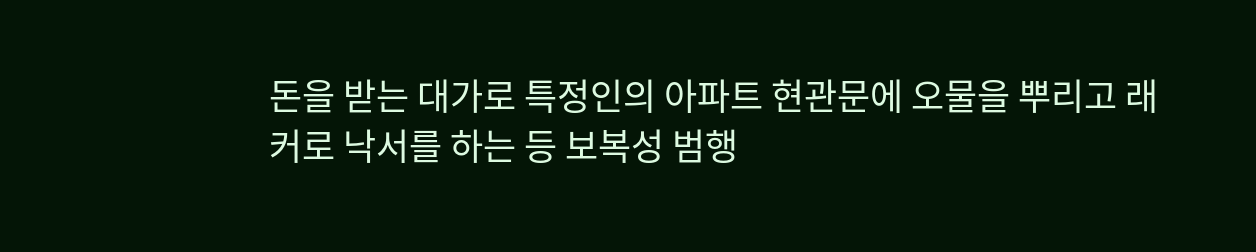돈을 받는 대가로 특정인의 아파트 현관문에 오물을 뿌리고 래커로 낙서를 하는 등 보복성 범행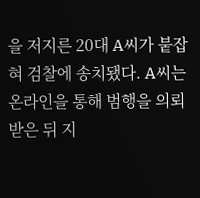을 저지른 20대 A씨가 붙잡혀 검찰에 송치됐다. A씨는 온라인을 통해 범행을 의뢰받은 뒤 지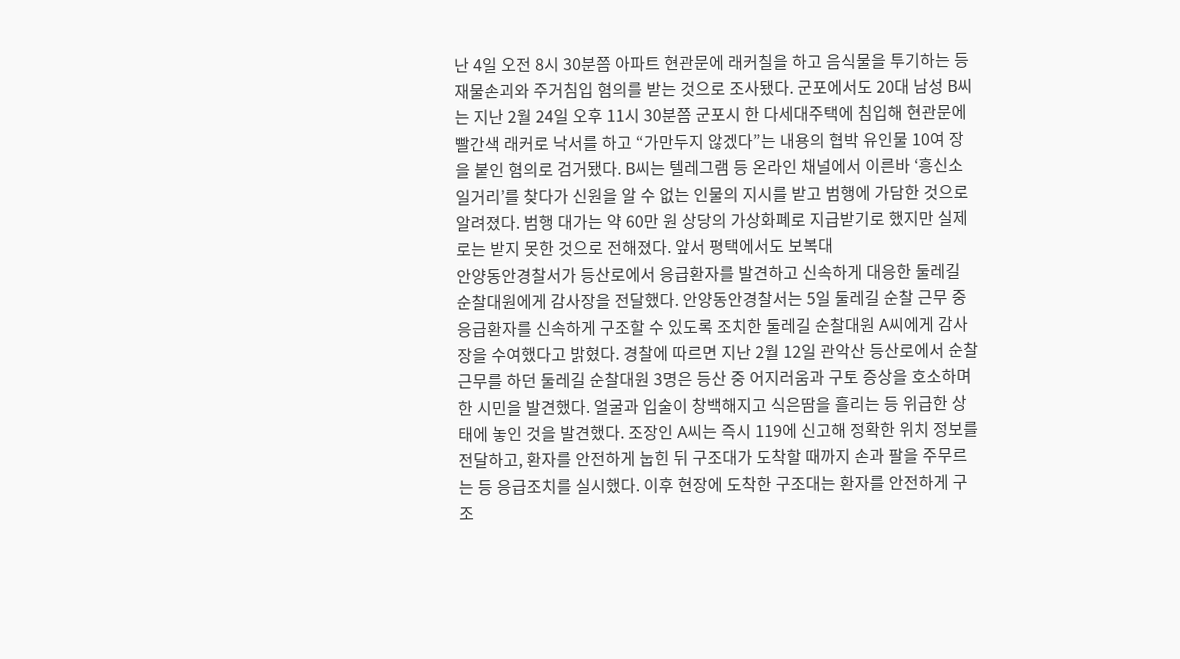난 4일 오전 8시 30분쯤 아파트 현관문에 래커칠을 하고 음식물을 투기하는 등 재물손괴와 주거침입 혐의를 받는 것으로 조사됐다. 군포에서도 20대 남성 B씨는 지난 2월 24일 오후 11시 30분쯤 군포시 한 다세대주택에 침입해 현관문에 빨간색 래커로 낙서를 하고 “가만두지 않겠다”는 내용의 협박 유인물 10여 장을 붙인 혐의로 검거됐다. B씨는 텔레그램 등 온라인 채널에서 이른바 ‘흥신소 일거리’를 찾다가 신원을 알 수 없는 인물의 지시를 받고 범행에 가담한 것으로 알려졌다. 범행 대가는 약 60만 원 상당의 가상화폐로 지급받기로 했지만 실제로는 받지 못한 것으로 전해졌다. 앞서 평택에서도 보복대
안양동안경찰서가 등산로에서 응급환자를 발견하고 신속하게 대응한 둘레길 순찰대원에게 감사장을 전달했다. 안양동안경찰서는 5일 둘레길 순찰 근무 중 응급환자를 신속하게 구조할 수 있도록 조치한 둘레길 순찰대원 A씨에게 감사장을 수여했다고 밝혔다. 경찰에 따르면 지난 2월 12일 관악산 등산로에서 순찰 근무를 하던 둘레길 순찰대원 3명은 등산 중 어지러움과 구토 증상을 호소하며 한 시민을 발견했다. 얼굴과 입술이 창백해지고 식은땀을 흘리는 등 위급한 상태에 놓인 것을 발견했다. 조장인 A씨는 즉시 119에 신고해 정확한 위치 정보를 전달하고, 환자를 안전하게 눕힌 뒤 구조대가 도착할 때까지 손과 팔을 주무르는 등 응급조치를 실시했다. 이후 현장에 도착한 구조대는 환자를 안전하게 구조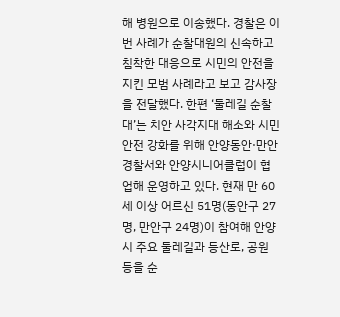해 병원으로 이송했다. 경찰은 이번 사례가 순찰대원의 신속하고 침착한 대응으로 시민의 안전을 지킨 모범 사례라고 보고 감사장을 전달했다. 한편 ‘둘레길 순찰대’는 치안 사각지대 해소와 시민 안전 강화를 위해 안양동안·만안경찰서와 안양시니어클럽이 협업해 운영하고 있다. 현재 만 60세 이상 어르신 51명(동안구 27명, 만안구 24명)이 참여해 안양시 주요 둘레길과 등산로, 공원 등을 순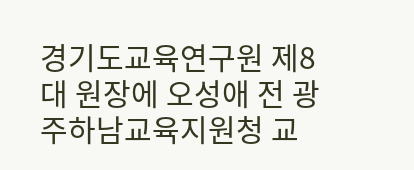경기도교육연구원 제8대 원장에 오성애 전 광주하남교육지원청 교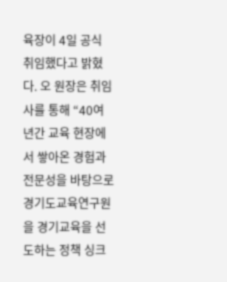육장이 4일 공식 취임했다고 밝혔다. 오 원장은 취임사를 통해 “40여 년간 교육 현장에서 쌓아온 경험과 전문성을 바탕으로 경기도교육연구원을 경기교육을 선도하는 정책 싱크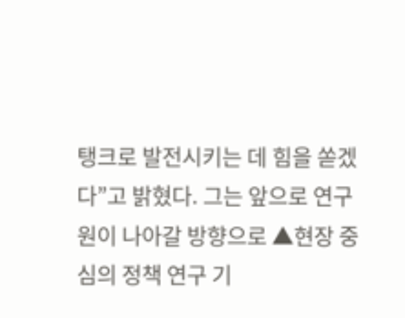탱크로 발전시키는 데 힘을 쏟겠다”고 밝혔다. 그는 앞으로 연구원이 나아갈 방향으로 ▲현장 중심의 정책 연구 기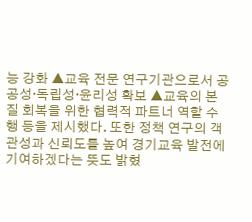능 강화 ▲교육 전문 연구기관으로서 공공성·독립성·윤리성 확보 ▲교육의 본질 회복을 위한 협력적 파트너 역할 수행 등을 제시했다. 또한 정책 연구의 객관성과 신뢰도를 높여 경기교육 발전에 기여하겠다는 뜻도 밝혔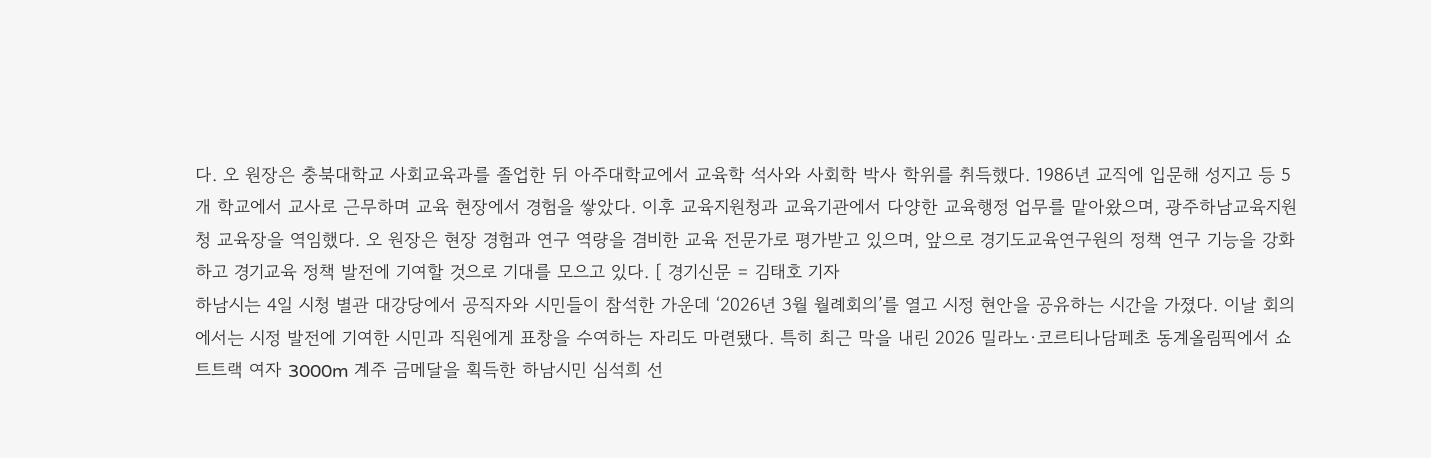다. 오 원장은 충북대학교 사회교육과를 졸업한 뒤 아주대학교에서 교육학 석사와 사회학 박사 학위를 취득했다. 1986년 교직에 입문해 성지고 등 5개 학교에서 교사로 근무하며 교육 현장에서 경험을 쌓았다. 이후 교육지원청과 교육기관에서 다양한 교육행정 업무를 맡아왔으며, 광주하남교육지원청 교육장을 역임했다. 오 원장은 현장 경험과 연구 역량을 겸비한 교육 전문가로 평가받고 있으며, 앞으로 경기도교육연구원의 정책 연구 기능을 강화하고 경기교육 정책 발전에 기여할 것으로 기대를 모으고 있다. [ 경기신문 = 김태호 기자
하남시는 4일 시청 별관 대강당에서 공직자와 시민들이 참석한 가운데 ‘2026년 3월 월례회의’를 열고 시정 현안을 공유하는 시간을 가졌다. 이날 회의에서는 시정 발전에 기여한 시민과 직원에게 표창을 수여하는 자리도 마련됐다. 특히 최근 막을 내린 2026 밀라노·코르티나담페초 동계올림픽에서 쇼트트랙 여자 3000m 계주 금메달을 획득한 하남시민 심석희 선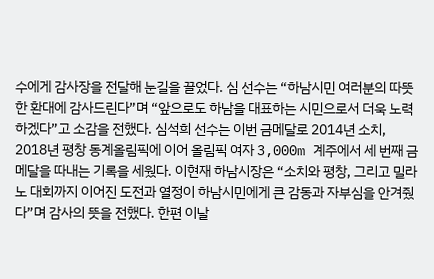수에게 감사장을 전달해 눈길을 끌었다. 심 선수는 “하남시민 여러분의 따뜻한 환대에 감사드린다”며 “앞으로도 하남을 대표하는 시민으로서 더욱 노력하겠다”고 소감을 전했다. 심석희 선수는 이번 금메달로 2014년 소치, 2018년 평창 동계올림픽에 이어 올림픽 여자 3,000m 계주에서 세 번째 금메달을 따내는 기록을 세웠다. 이현재 하남시장은 “소치와 평창, 그리고 밀라노 대회까지 이어진 도전과 열정이 하남시민에게 큰 감동과 자부심을 안겨줬다”며 감사의 뜻을 전했다. 한편 이날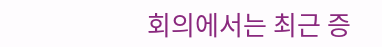회의에서는 최근 증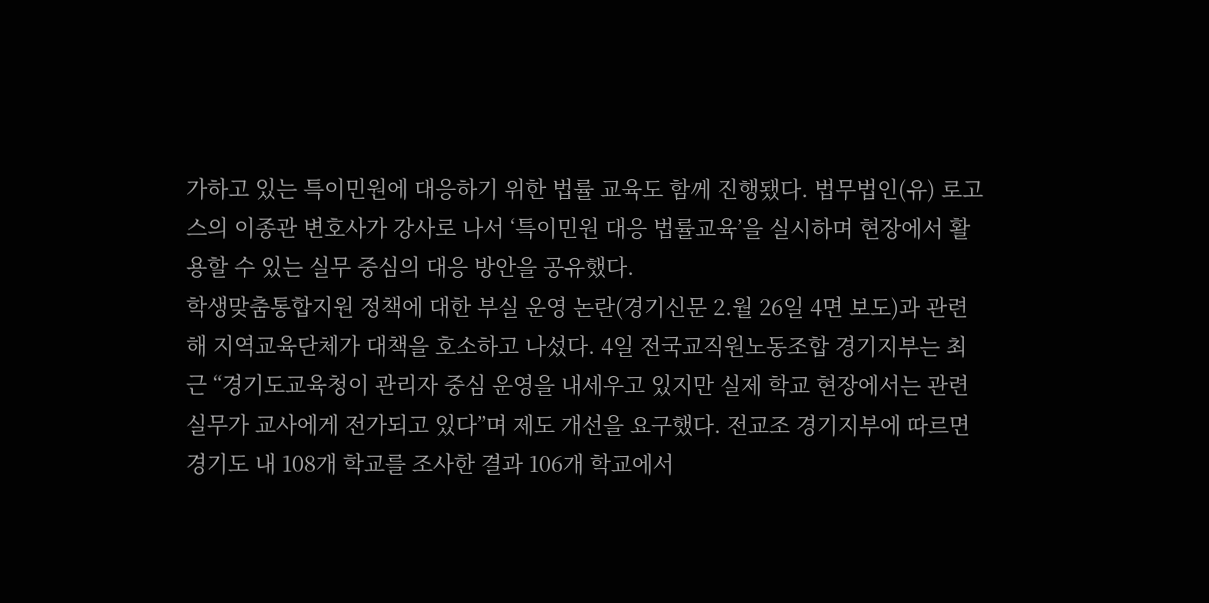가하고 있는 특이민원에 대응하기 위한 법률 교육도 함께 진행됐다. 법무법인(유) 로고스의 이종관 변호사가 강사로 나서 ‘특이민원 대응 법률교육’을 실시하며 현장에서 활용할 수 있는 실무 중심의 대응 방안을 공유했다.
학생맞춤통합지원 정책에 대한 부실 운영 논란(경기신문 2.월 26일 4면 보도)과 관련해 지역교육단체가 대책을 호소하고 나섰다. 4일 전국교직원노동조합 경기지부는 최근 “경기도교육청이 관리자 중심 운영을 내세우고 있지만 실제 학교 현장에서는 관련 실무가 교사에게 전가되고 있다”며 제도 개선을 요구했다. 전교조 경기지부에 따르면 경기도 내 108개 학교를 조사한 결과 106개 학교에서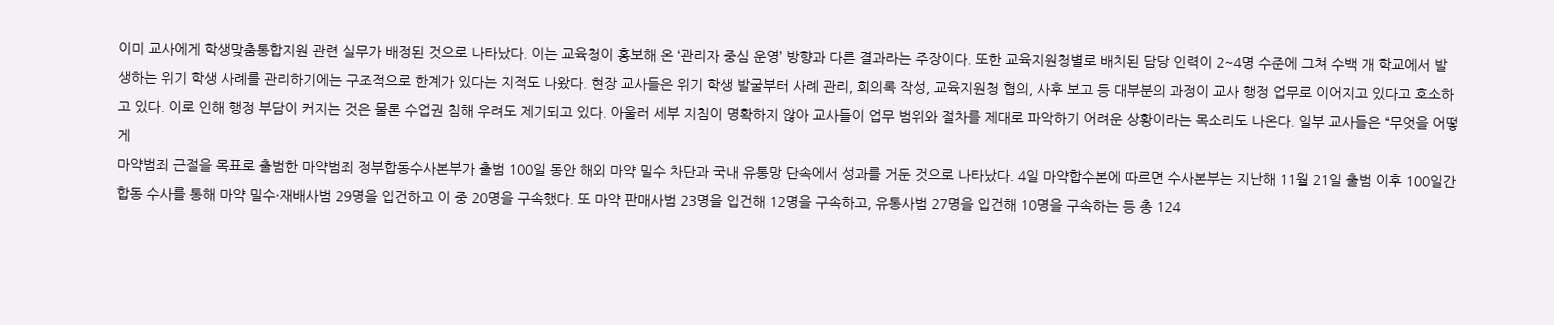이미 교사에게 학생맞춤통합지원 관련 실무가 배정된 것으로 나타났다. 이는 교육청이 홍보해 온 ‘관리자 중심 운영’ 방향과 다른 결과라는 주장이다. 또한 교육지원청별로 배치된 담당 인력이 2~4명 수준에 그쳐 수백 개 학교에서 발생하는 위기 학생 사례를 관리하기에는 구조적으로 한계가 있다는 지적도 나왔다. 현장 교사들은 위기 학생 발굴부터 사례 관리, 회의록 작성, 교육지원청 협의, 사후 보고 등 대부분의 과정이 교사 행정 업무로 이어지고 있다고 호소하고 있다. 이로 인해 행정 부담이 커지는 것은 물론 수업권 침해 우려도 제기되고 있다. 아울러 세부 지침이 명확하지 않아 교사들이 업무 범위와 절차를 제대로 파악하기 어려운 상황이라는 목소리도 나온다. 일부 교사들은 “무엇을 어떻게
마약범죄 근절을 목표로 출범한 마약범죄 정부합동수사본부가 출범 100일 동안 해외 마약 밀수 차단과 국내 유통망 단속에서 성과를 거둔 것으로 나타났다. 4일 마약합수본에 따르면 수사본부는 지난해 11월 21일 출범 이후 100일간 합동 수사를 통해 마약 밀수·재배사범 29명을 입건하고 이 중 20명을 구속했다. 또 마약 판매사범 23명을 입건해 12명을 구속하고, 유통사범 27명을 입건해 10명을 구속하는 등 총 124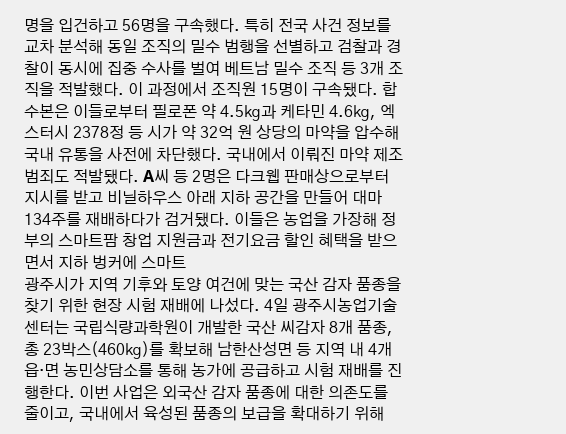명을 입건하고 56명을 구속했다. 특히 전국 사건 정보를 교차 분석해 동일 조직의 밀수 범행을 선별하고 검찰과 경찰이 동시에 집중 수사를 벌여 베트남 밀수 조직 등 3개 조직을 적발했다. 이 과정에서 조직원 15명이 구속됐다. 합수본은 이들로부터 필로폰 약 4.5㎏과 케타민 4.6㎏, 엑스터시 2378정 등 시가 약 32억 원 상당의 마약을 압수해 국내 유통을 사전에 차단했다. 국내에서 이뤄진 마약 제조 범죄도 적발됐다. A씨 등 2명은 다크웹 판매상으로부터 지시를 받고 비닐하우스 아래 지하 공간을 만들어 대마 134주를 재배하다가 검거됐다. 이들은 농업을 가장해 정부의 스마트팜 창업 지원금과 전기요금 할인 혜택을 받으면서 지하 벙커에 스마트
광주시가 지역 기후와 토양 여건에 맞는 국산 감자 품종을 찾기 위한 현장 시험 재배에 나섰다. 4일 광주시농업기술센터는 국립식량과학원이 개발한 국산 씨감자 8개 품종, 총 23박스(460㎏)를 확보해 남한산성면 등 지역 내 4개 읍·면 농민상담소를 통해 농가에 공급하고 시험 재배를 진행한다. 이번 사업은 외국산 감자 품종에 대한 의존도를 줄이고, 국내에서 육성된 품종의 보급을 확대하기 위해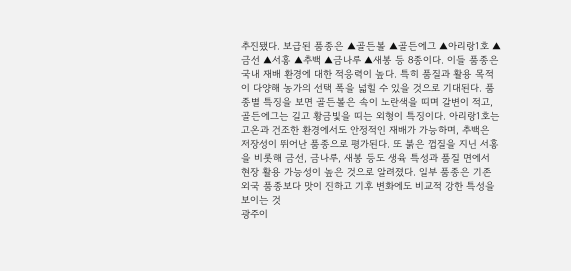추진됐다. 보급된 품종은 ▲골든볼 ▲골든에그 ▲아리랑1호 ▲금선 ▲서홍 ▲추백 ▲금나루 ▲새봉 등 8종이다. 이들 품종은 국내 재배 환경에 대한 적응력이 높다. 특히 품질과 활용 목적이 다양해 농가의 선택 폭을 넓힐 수 있을 것으로 기대된다. 품종별 특징을 보면 골든볼은 속이 노란색을 띠며 갈변이 적고, 골든에그는 길고 황금빛을 띠는 외형이 특징이다. 아리랑1호는 고온과 건조한 환경에서도 안정적인 재배가 가능하며, 추백은 저장성이 뛰어난 품종으로 평가된다. 또 붉은 껍질을 지닌 서홍을 비롯해 금선, 금나루, 새봉 등도 생육 특성과 품질 면에서 현장 활용 가능성이 높은 것으로 알려졌다. 일부 품종은 기존 외국 품종보다 맛이 진하고 기후 변화에도 비교적 강한 특성을 보이는 것
광주이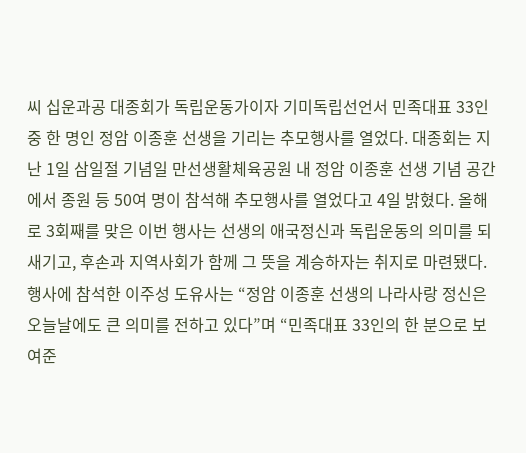씨 십운과공 대종회가 독립운동가이자 기미독립선언서 민족대표 33인 중 한 명인 정암 이종훈 선생을 기리는 추모행사를 열었다. 대종회는 지난 1일 삼일절 기념일 만선생활체육공원 내 정암 이종훈 선생 기념 공간에서 종원 등 50여 명이 참석해 추모행사를 열었다고 4일 밝혔다. 올해로 3회째를 맞은 이번 행사는 선생의 애국정신과 독립운동의 의미를 되새기고, 후손과 지역사회가 함께 그 뜻을 계승하자는 취지로 마련됐다. 행사에 참석한 이주성 도유사는 “정암 이종훈 선생의 나라사랑 정신은 오늘날에도 큰 의미를 전하고 있다”며 “민족대표 33인의 한 분으로 보여준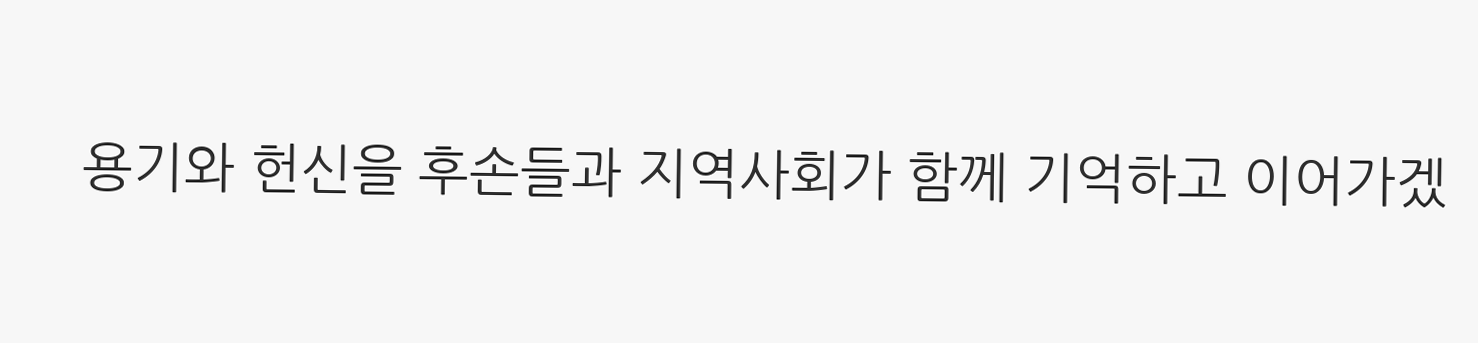용기와 헌신을 후손들과 지역사회가 함께 기억하고 이어가겠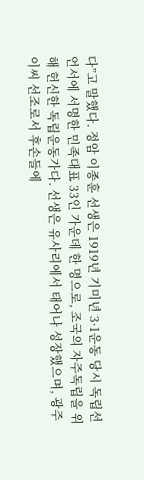다”고 말했다. 정암 이종훈 선생은 1919년 기미년 3·1운동 당시 독립선언서에 서명한 민족대표 33인 가운데 한 명으로, 조국의 자주독립을 위해 헌신한 독립운동가다. 선생은 유사리에서 태어나 성장했으며, 광주이씨 선조로서 후손들에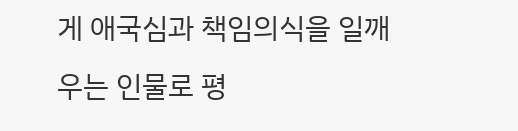게 애국심과 책임의식을 일깨우는 인물로 평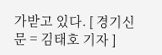가받고 있다. [ 경기신문 = 김태호 기자 ]